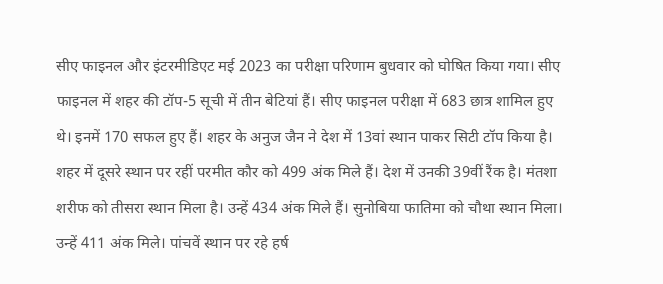सीए फाइनल और इंटरमीडिएट मई 2023 का परीक्षा परिणाम बुधवार को घोषित किया गया। सीए फाइनल में शहर की टॉप-5 सूची में तीन बेटियां हैं। सीए फाइनल परीक्षा में 683 छात्र शामिल हुए थे। इनमें 170 सफल हुए हैं। शहर के अनुज जैन ने देश में 13वां स्थान पाकर सिटी टॉप किया है। शहर में दूसरे स्थान पर रहीं परमीत कौर को 499 अंक मिले हैं। देश में उनकी 39वीं रैंक है। मंतशा शरीफ को तीसरा स्थान मिला है। उन्हें 434 अंक मिले हैं। सुनोबिया फातिमा को चौथा स्थान मिला। उन्हें 411 अंक मिले। पांचवें स्थान पर रहे हर्ष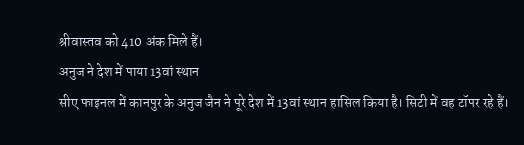श्रीवास्तव को 410 अंक मिले हैं।
अनुज ने देश में पाया 13वां स्थान
सीए फाइनल में कानपुर के अनुज जैन ने पूरे देश में 13वां स्थान हासिल किया है। सिटी में वह टॉपर रहे हैं।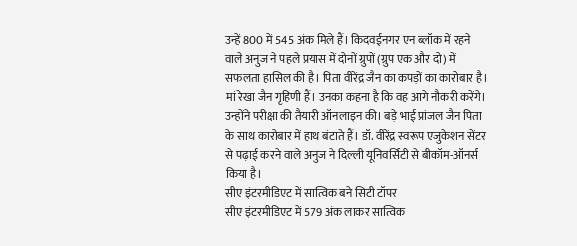उन्हें 800 में 545 अंक मिले हैं। किदवईनगर एन ब्लॉक में रहने वाले अनुज ने पहले प्रयास में दोनों ग्रुपों (ग्रुप एक और दो) में सफलता हासिल की है। पिता वीरेंद्र जैन का कपड़ों का कारोबार है। मां रेखा जैन गृहिणी हैं। उनका कहना है कि वह आगे नौकरी करेंगे। उन्होंने परीक्षा की तैयारी ऑनलाइन की। बड़े भाई प्रांजल जैन पिता के साथ कारोबार में हाथ बंटाते हैं। डॉ. वीरेंद्र स्वरूप एजुकेशन सेंटर से पढ़ाई करने वाले अनुज ने दिल्ली यूनिवर्सिटी से बीकॉम-ऑनर्स किया है।
सीए इंटरमीडिएट में सात्विक बने सिटी टॉपर
सीए इंटरमीडिएट में 579 अंक लाकर सात्विक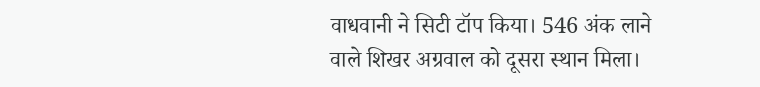वाधवानी ने सिटी टॉप किया। 546 अंक लाने वाले शिखर अग्रवाल को दूसरा स्थान मिला।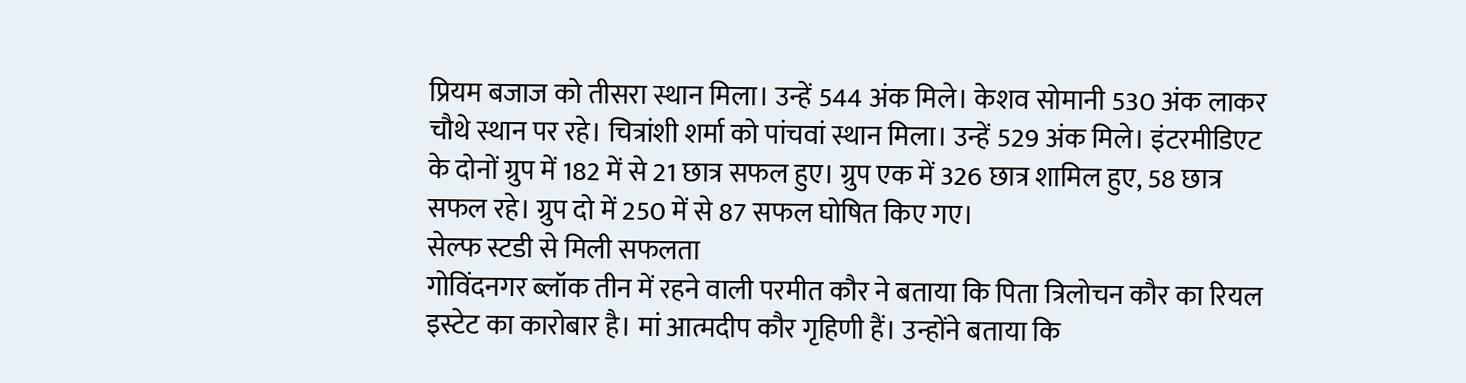प्रियम बजाज को तीसरा स्थान मिला। उन्हें 544 अंक मिले। केशव सोमानी 530 अंक लाकर चौथे स्थान पर रहे। चित्रांशी शर्मा को पांचवां स्थान मिला। उन्हें 529 अंक मिले। इंटरमीडिएट के दोनों ग्रुप में 182 में से 21 छात्र सफल हुए। ग्रुप एक में 326 छात्र शामिल हुए, 58 छात्र सफल रहे। ग्रुप दो में 250 में से 87 सफल घोषित किए गए।
सेल्फ स्टडी से मिली सफलता
गोविंदनगर ब्लॉक तीन में रहने वाली परमीत कौर ने बताया कि पिता त्रिलोचन कौर का रियल इस्टेट का कारोबार है। मां आत्मदीप कौर गृहिणी हैं। उन्होंने बताया कि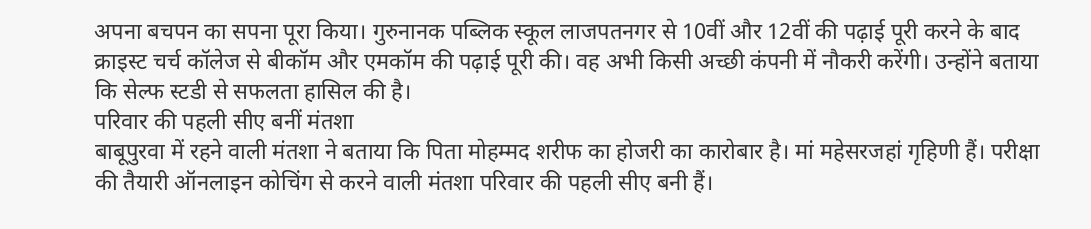अपना बचपन का सपना पूरा किया। गुरुनानक पब्लिक स्कूल लाजपतनगर से 10वीं और 12वीं की पढ़ाई पूरी करने के बाद क्राइस्ट चर्च कॉलेज से बीकॉम और एमकॉम की पढ़ाई पूरी की। वह अभी किसी अच्छी कंपनी में नौकरी करेंगी। उन्होंने बताया कि सेल्फ स्टडी से सफलता हासिल की है।
परिवार की पहली सीए बनीं मंतशा
बाबूपुरवा में रहने वाली मंतशा ने बताया कि पिता मोहम्मद शरीफ का होजरी का कारोबार है। मां महेसरजहां गृहिणी हैं। परीक्षा की तैयारी ऑनलाइन कोचिंग से करने वाली मंतशा परिवार की पहली सीए बनी हैं।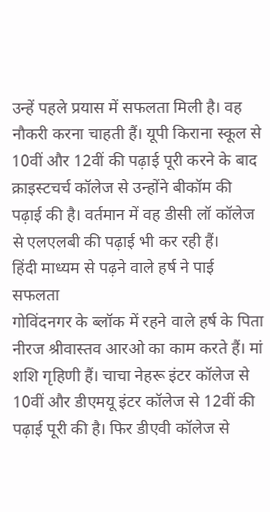उन्हें पहले प्रयास में सफलता मिली है। वह नौकरी करना चाहती हैं। यूपी किराना स्कूल से 10वीं और 12वीं की पढ़ाई पूरी करने के बाद क्राइस्टचर्च कॉलेज से उन्होंने बीकॉम की पढ़ाई की है। वर्तमान में वह डीसी लॉ कॉलेज से एलएलबी की पढ़ाई भी कर रही हैं।
हिंदी माध्यम से पढ़ने वाले हर्ष ने पाई सफलता
गोविंदनगर के ब्लॉक में रहने वाले हर्ष के पिता नीरज श्रीवास्तव आरओ का काम करते हैं। मां शशि गृहिणी हैं। चाचा नेहरू इंटर कॉलेज से 10वीं और डीएमयू इंटर कॉलेज से 12वीं की पढ़ाई पूरी की है। फिर डीएवी कॉलेज से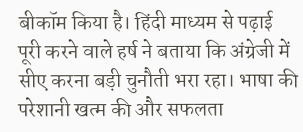बीकॉम किया है। हिंदी माध्यम से पढ़ाई पूरी करने वाले हर्ष ने बताया कि अंग्रेजी में सीए करना बड़ी चुनौती भरा रहा। भाषा की परेशानी खत्म की और सफलता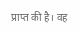प्राप्त की है। वह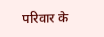परिवार के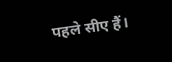पहले सीए हैं।